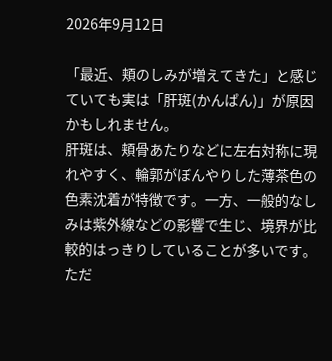2026年9月12日

「最近、頬のしみが増えてきた」と感じていても実は「肝斑(かんぱん)」が原因かもしれません。
肝斑は、頬骨あたりなどに左右対称に現れやすく、輪郭がぼんやりした薄茶色の色素沈着が特徴です。一方、一般的なしみは紫外線などの影響で生じ、境界が比較的はっきりしていることが多いです。
ただ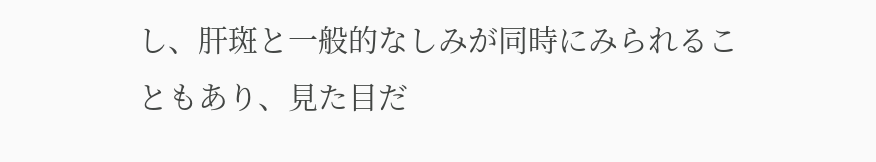し、肝斑と一般的なしみが同時にみられることもあり、見た目だ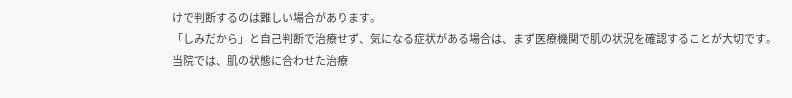けで判断するのは難しい場合があります。
「しみだから」と自己判断で治療せず、気になる症状がある場合は、まず医療機関で肌の状況を確認することが大切です。
当院では、肌の状態に合わせた治療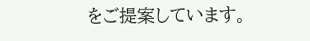をご提案しています。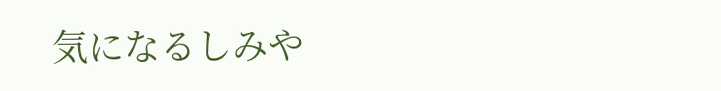気になるしみや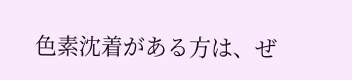色素沈着がある方は、ぜ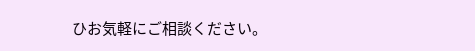ひお気軽にご相談ください。